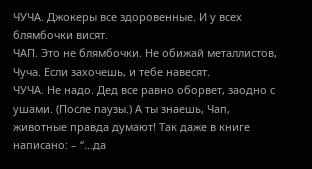ЧУЧА. Джокеры все здоровенные. И у всех блямбочки висят.
ЧАП. Это не блямбочки. Не обижай металлистов, Чуча. Если захочешь, и тебе навесят.
ЧУЧА. Не надо. Дед все равно оборвет, заодно с ушами. (После паузы.) А ты знаешь, Чап, животные правда думают! Так даже в книге написано: – “…да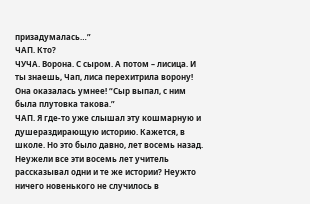призадумалась…”
ЧАП. Кто?
ЧУЧА. Ворона. С сыром. А потом – лисица. И ты знаешь, Чап, лиса перехитрила ворону! Она оказалась умнее! “Сыр выпал, с ним была плутовка такова.”
ЧАП. Я где-то уже слышал эту кошмарную и душераздирающую историю. Кажется, в школе. Но это было давно, лет восемь назад. Неужели все эти восемь лет учитель рассказывал одни и те же истории? Неужто ничего новенького не случилось в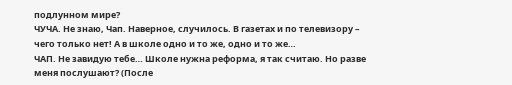подлунном мире?
ЧУЧА. Не знаю, Чап. Наверное, случилось. В газетах и по телевизору – чего только нет! А в школе одно и то же, одно и то же…
ЧАП. Не завидую тебе… Школе нужна реформа, я так считаю. Но разве меня послушают? (После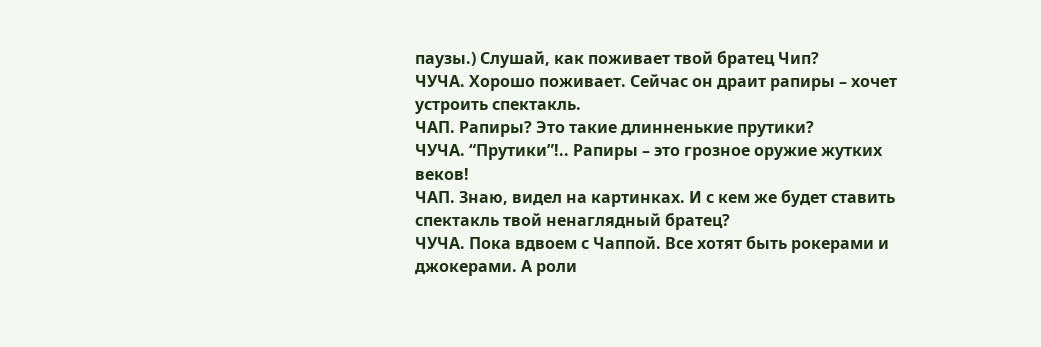паузы.) Слушай, как поживает твой братец Чип?
ЧУЧА. Хорошо поживает. Сейчас он драит рапиры – хочет устроить спектакль.
ЧАП. Рапиры? Это такие длинненькие прутики?
ЧУЧА. “Прутики”!.. Рапиры – это грозное оружие жутких веков!
ЧАП. Знаю, видел на картинках. И с кем же будет ставить спектакль твой ненаглядный братец?
ЧУЧА. Пока вдвоем с Чаппой. Все хотят быть рокерами и джокерами. А роли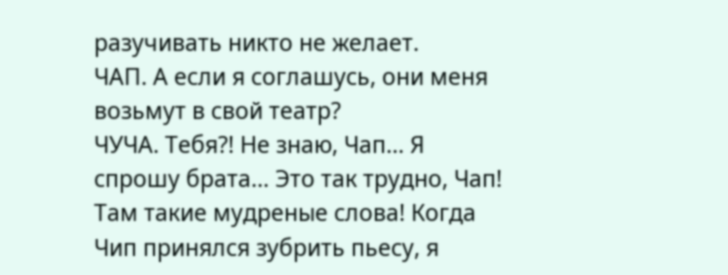разучивать никто не желает.
ЧАП. А если я соглашусь, они меня возьмут в свой театр?
ЧУЧА. Тебя?! Не знаю, Чап… Я спрошу брата… Это так трудно, Чап! Там такие мудреные слова! Когда Чип принялся зубрить пьесу, я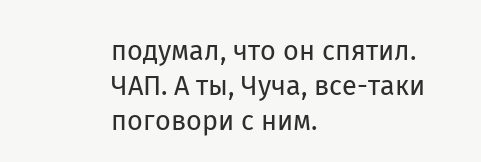подумал, что он спятил.
ЧАП. А ты, Чуча, все-таки поговори с ним.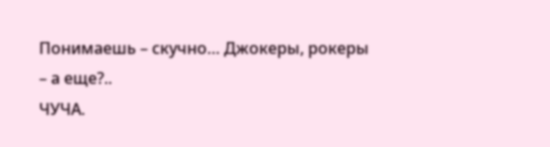Понимаешь – скучно… Джокеры, рокеры – а еще?..
ЧУЧА.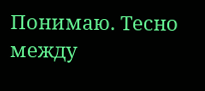Понимаю. Тесно между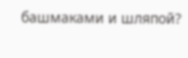башмаками и шляпой?